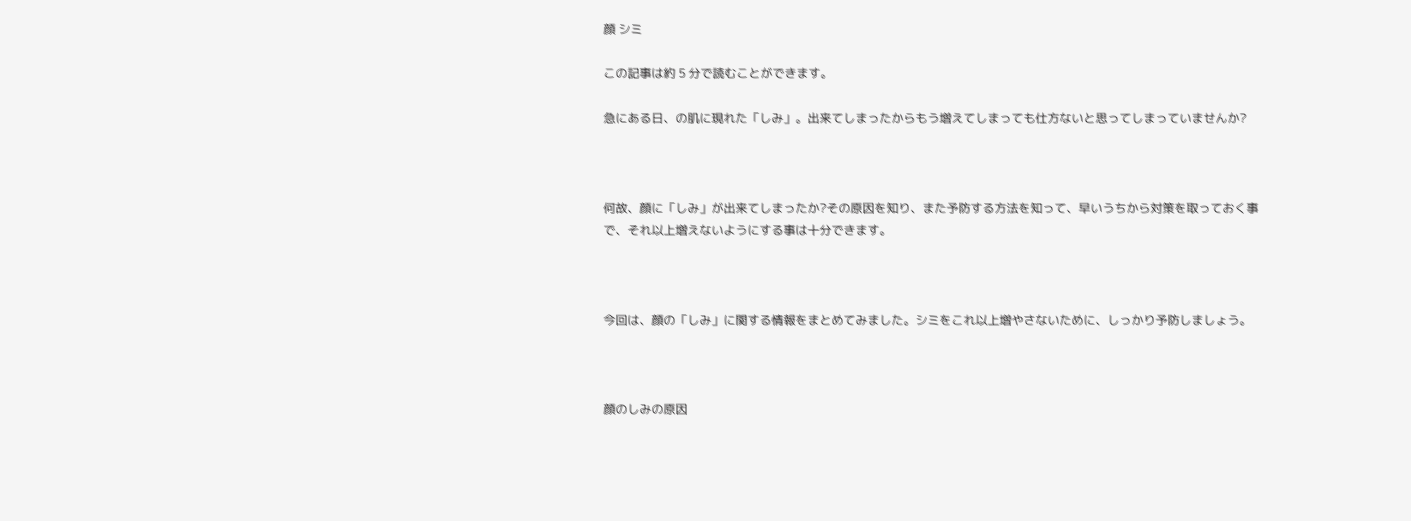顔 シミ

この記事は約 5 分で読むことができます。

急にある日、の肌に現れた「しみ」。出来てしまったからもう増えてしまっても仕方ないと思ってしまっていませんか?



何故、顔に「しみ」が出来てしまったか?その原因を知り、また予防する方法を知って、早いうちから対策を取っておく事で、それ以上増えないようにする事は十分できます。



今回は、顔の「しみ」に関する情報をまとめてみました。シミをこれ以上増やさないために、しっかり予防しましょう。



顔のしみの原因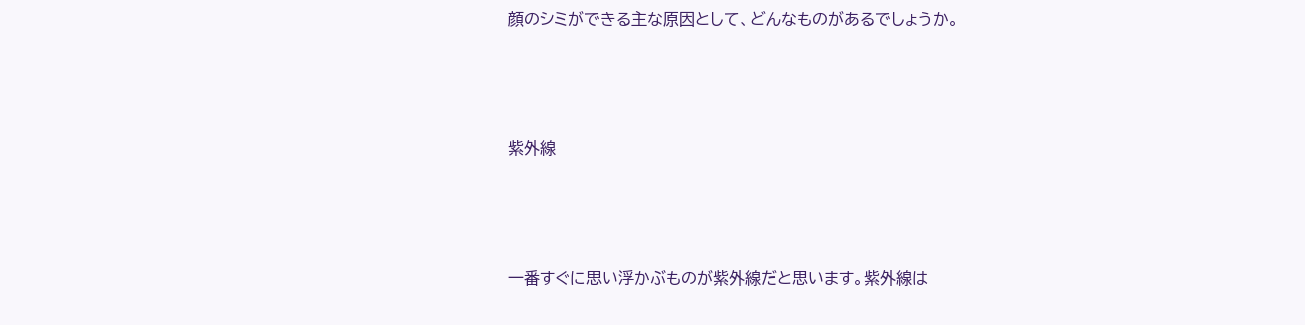顔のシミができる主な原因として、どんなものがあるでしょうか。



紫外線



一番すぐに思い浮かぶものが紫外線だと思います。紫外線は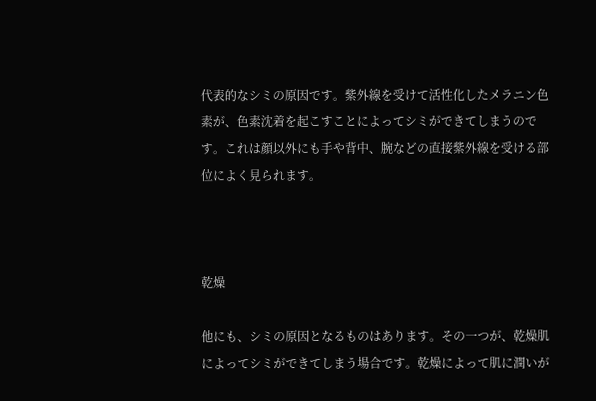代表的なシミの原因です。紫外線を受けて活性化したメラニン色素が、色素沈着を起こすことによってシミができてしまうのです。これは顔以外にも手や背中、腕などの直接紫外線を受ける部位によく見られます。



乾燥

他にも、シミの原因となるものはあります。その一つが、乾燥肌によってシミができてしまう場合です。乾燥によって肌に潤いが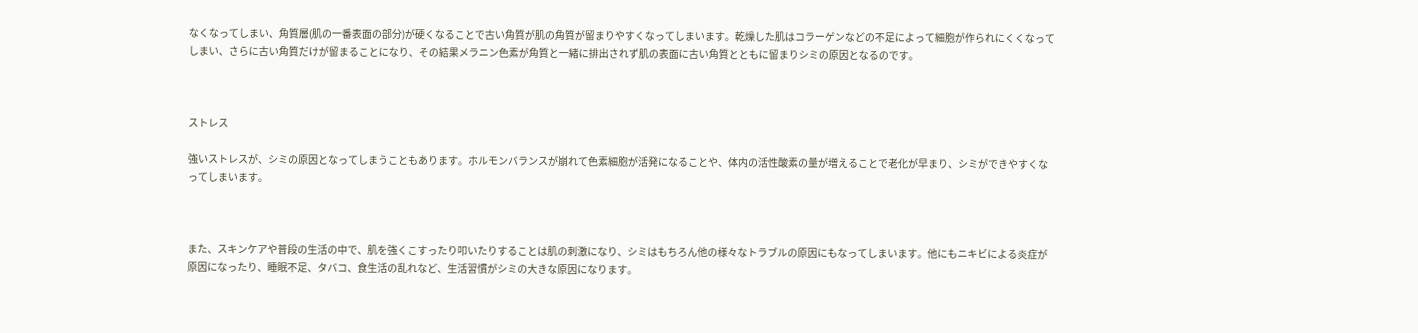なくなってしまい、角質層(肌の一番表面の部分)が硬くなることで古い角質が肌の角質が留まりやすくなってしまいます。乾燥した肌はコラーゲンなどの不足によって細胞が作られにくくなってしまい、さらに古い角質だけが留まることになり、その結果メラニン色素が角質と一緒に排出されず肌の表面に古い角質とともに留まりシミの原因となるのです。



ストレス

強いストレスが、シミの原因となってしまうこともあります。ホルモンバランスが崩れて色素細胞が活発になることや、体内の活性酸素の量が増えることで老化が早まり、シミができやすくなってしまいます。



また、スキンケアや普段の生活の中で、肌を強くこすったり叩いたりすることは肌の刺激になり、シミはもちろん他の様々なトラブルの原因にもなってしまいます。他にもニキビによる炎症が原因になったり、睡眠不足、タバコ、食生活の乱れなど、生活習慣がシミの大きな原因になります。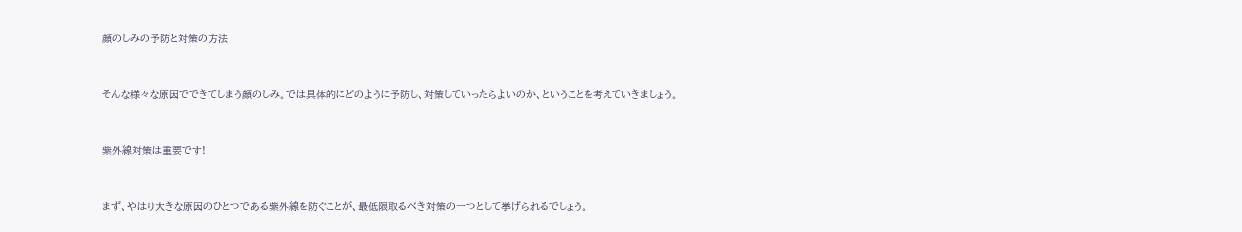顔のしみの予防と対策の方法



そんな様々な原因でできてしまう顔のしみ。では具体的にどのように予防し、対策していったらよいのか、ということを考えていきましょう。



紫外線対策は重要です!



まず、やはり大きな原因のひとつである紫外線を防ぐことが、最低限取るべき対策の一つとして挙げられるでしょう。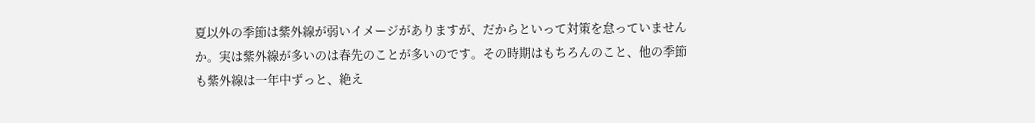夏以外の季節は紫外線が弱いイメージがありますが、だからといって対策を怠っていませんか。実は紫外線が多いのは春先のことが多いのです。その時期はもちろんのこと、他の季節も紫外線は一年中ずっと、絶え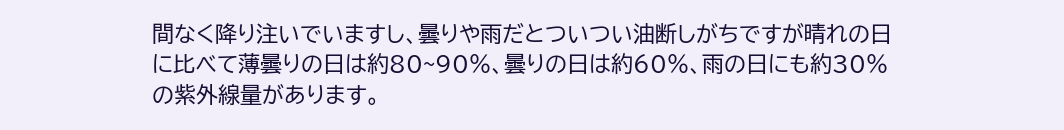間なく降り注いでいますし、曇りや雨だとついつい油断しがちですが晴れの日に比べて薄曇りの日は約80~90%、曇りの日は約60%、雨の日にも約30%の紫外線量があります。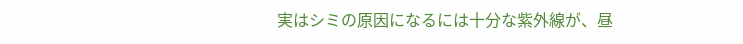実はシミの原因になるには十分な紫外線が、昼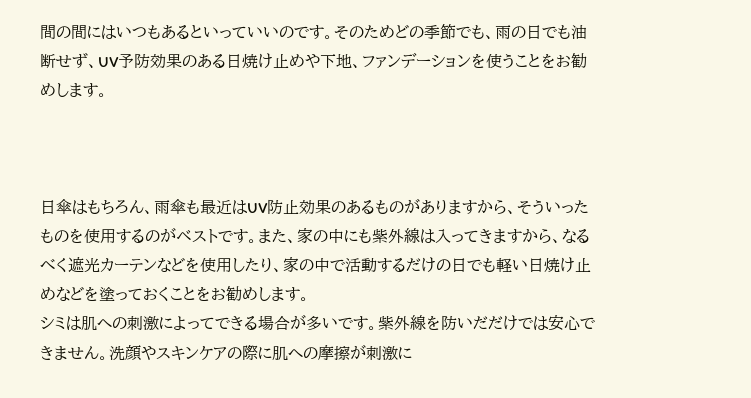間の間にはいつもあるといっていいのです。そのためどの季節でも、雨の日でも油断せず、UV予防効果のある日焼け止めや下地、ファンデーションを使うことをお勧めします。



日傘はもちろん、雨傘も最近はUV防止効果のあるものがありますから、そういったものを使用するのがベストです。また、家の中にも紫外線は入ってきますから、なるべく遮光カーテンなどを使用したり、家の中で活動するだけの日でも軽い日焼け止めなどを塗っておくことをお勧めします。
シミは肌への刺激によってできる場合が多いです。紫外線を防いだだけでは安心できません。洗顔やスキンケアの際に肌への摩擦が刺激に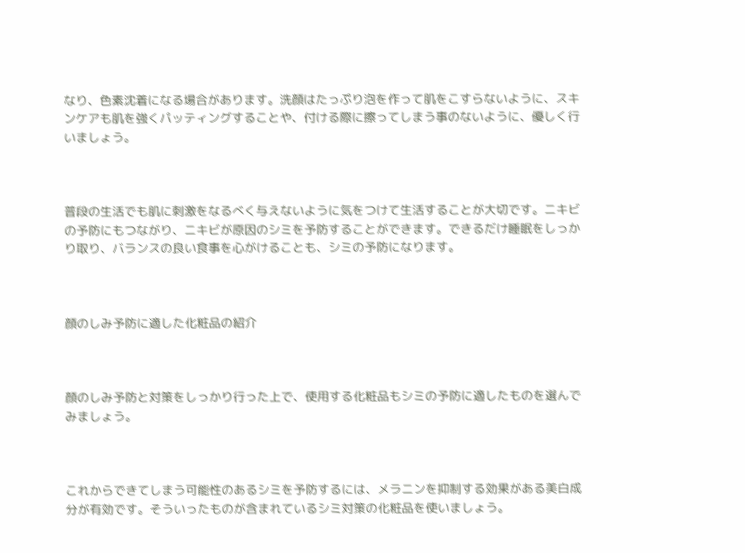なり、色素沈着になる場合があります。洗顔はたっぷり泡を作って肌をこすらないように、スキンケアも肌を強くパッティングすることや、付ける際に擦ってしまう事のないように、優しく行いましょう。



普段の生活でも肌に刺激をなるべく与えないように気をつけて生活することが大切です。ニキビの予防にもつながり、ニキビが原因のシミを予防することができます。できるだけ睡眠をしっかり取り、バランスの良い食事を心がけることも、シミの予防になります。



顔のしみ予防に適した化粧品の紹介



顔のしみ予防と対策をしっかり行った上で、使用する化粧品もシミの予防に適したものを選んでみましょう。



これからできてしまう可能性のあるシミを予防するには、メラニンを抑制する効果がある美白成分が有効です。そういったものが含まれているシミ対策の化粧品を使いましょう。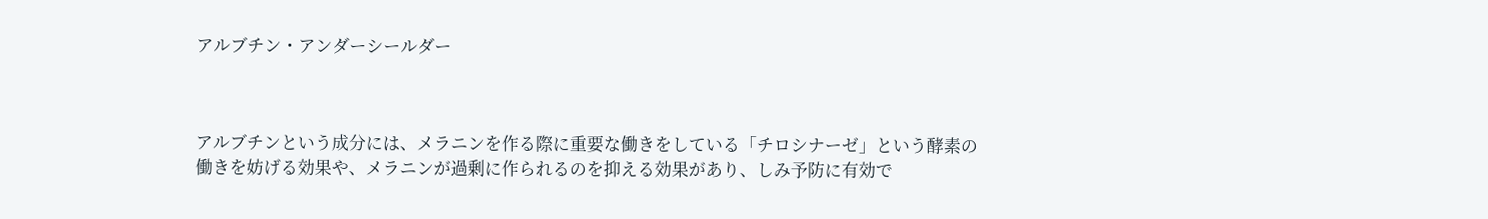アルブチン・アンダーシールダー



アルブチンという成分には、メラニンを作る際に重要な働きをしている「チロシナーゼ」という酵素の働きを妨げる効果や、メラニンが過剰に作られるのを抑える効果があり、しみ予防に有効で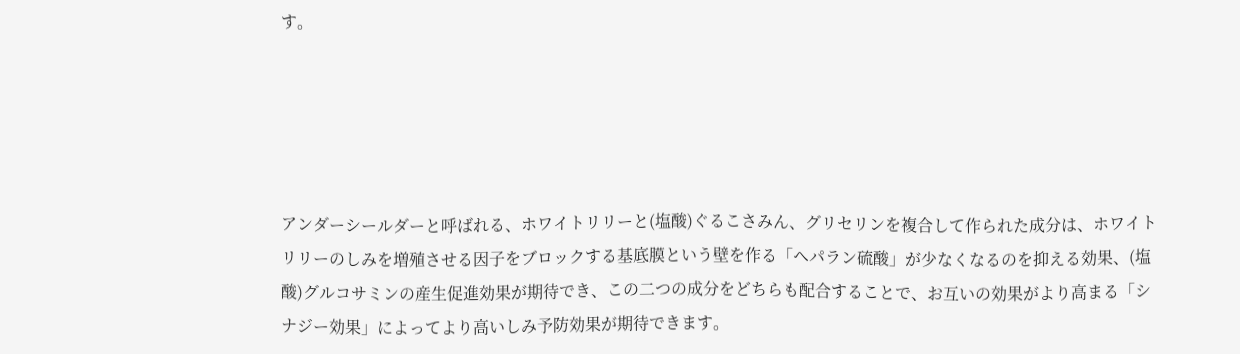す。





アンダーシールダーと呼ばれる、ホワイトリリーと(塩酸)ぐるこさみん、グリセリンを複合して作られた成分は、ホワイトリリーのしみを増殖させる因子をブロックする基底膜という壁を作る「ヘパラン硫酸」が少なくなるのを抑える効果、(塩酸)グルコサミンの産生促進効果が期待でき、この二つの成分をどちらも配合することで、お互いの効果がより高まる「シナジー効果」によってより高いしみ予防効果が期待できます。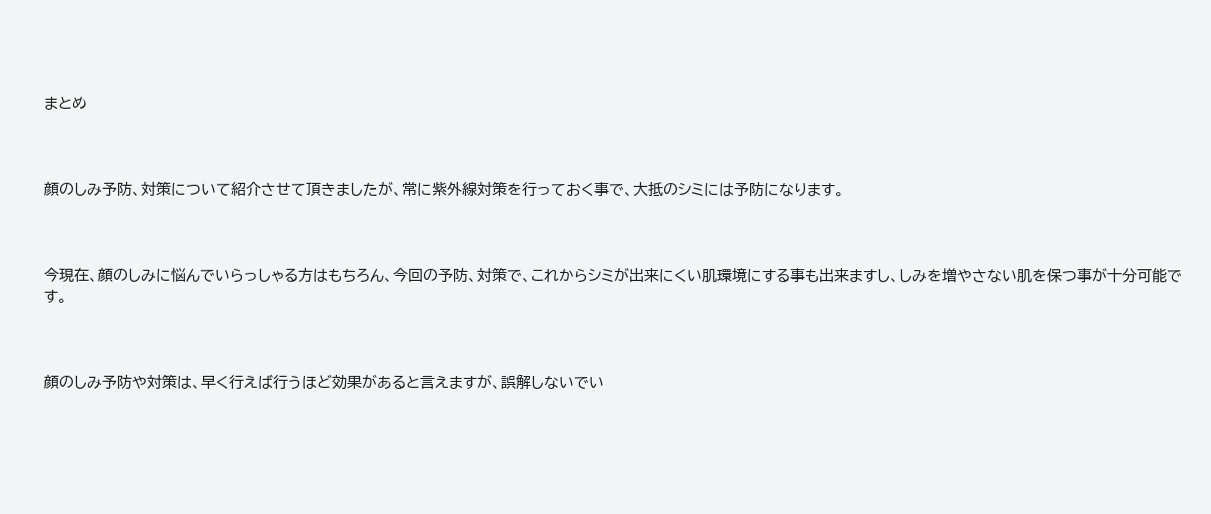まとめ



顔のしみ予防、対策について紹介させて頂きましたが、常に紫外線対策を行っておく事で、大抵のシミには予防になります。



今現在、顔のしみに悩んでいらっしゃる方はもちろん、今回の予防、対策で、これからシミが出来にくい肌環境にする事も出来ますし、しみを増やさない肌を保つ事が十分可能です。



顔のしみ予防や対策は、早く行えば行うほど効果があると言えますが、誤解しないでい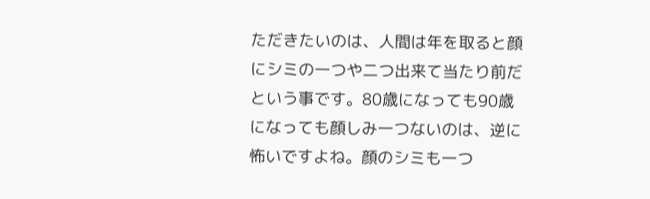ただきたいのは、人間は年を取ると顔にシミの一つや二つ出来て当たり前だという事です。80歳になっても90歳になっても顔しみ一つないのは、逆に怖いですよね。顔のシミも一つ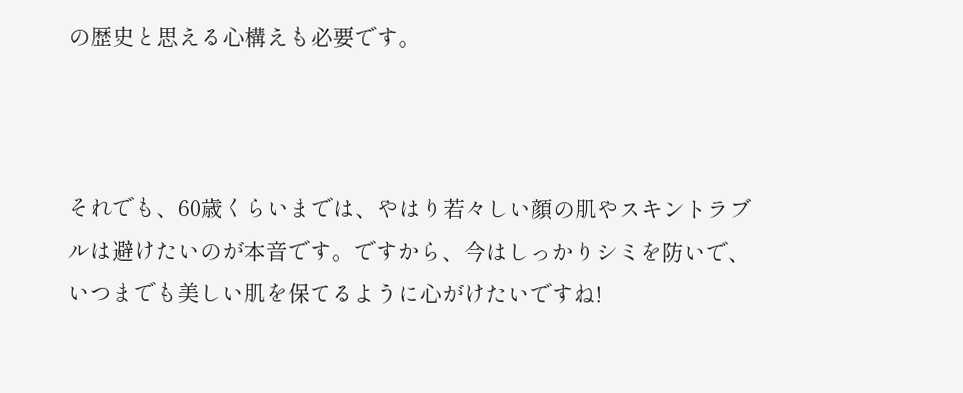の歴史と思える心構えも必要です。



それでも、60歳くらいまでは、やはり若々しい顔の肌やスキントラブルは避けたいのが本音です。ですから、今はしっかりシミを防いで、いつまでも美しい肌を保てるように心がけたいですね!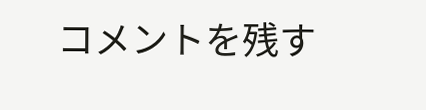コメントを残す